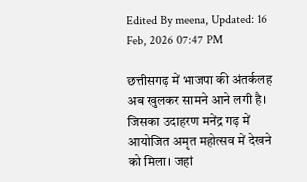Edited By meena, Updated: 16 Feb, 2026 07:47 PM

छत्तीसगढ़ में भाजपा की अंतर्कलह अब खुलकर सामने आने लगी है। जिसका उदाहरण मनेंद्र गढ़ में आयोजित अमृत महोत्सव में देखने को मिला। जहां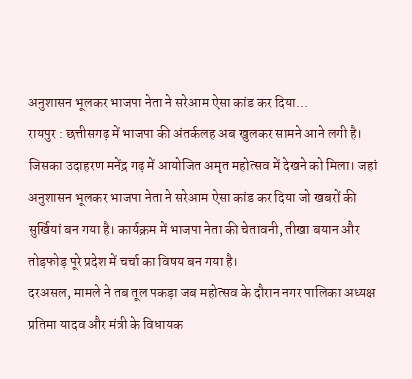अनुशासन भूलकर भाजपा नेता ने सरेआम ऐसा कांड कर दिया...
रायपुर : छत्तीसगढ़ में भाजपा की अंतर्कलह अब खुलकर सामने आने लगी है। जिसका उदाहरण मनेंद्र गढ़ में आयोजित अमृत महोत्सव में देखने को मिला। जहां अनुशासन भूलकर भाजपा नेता ने सरेआम ऐसा कांड कर दिया जो खबरों की सुर्खियां बन गया है। कार्यक्रम में भाजपा नेता की चेतावनी, तीखा बयान और तोड़फोड़ पूरे प्रदेश में चर्चा का विषय बन गया है।
दरअसल, मामले ने तब तूल पकड़ा जब महोत्सव के दौरान नगर पालिका अध्यक्ष प्रतिमा यादव और मंत्री के विधायक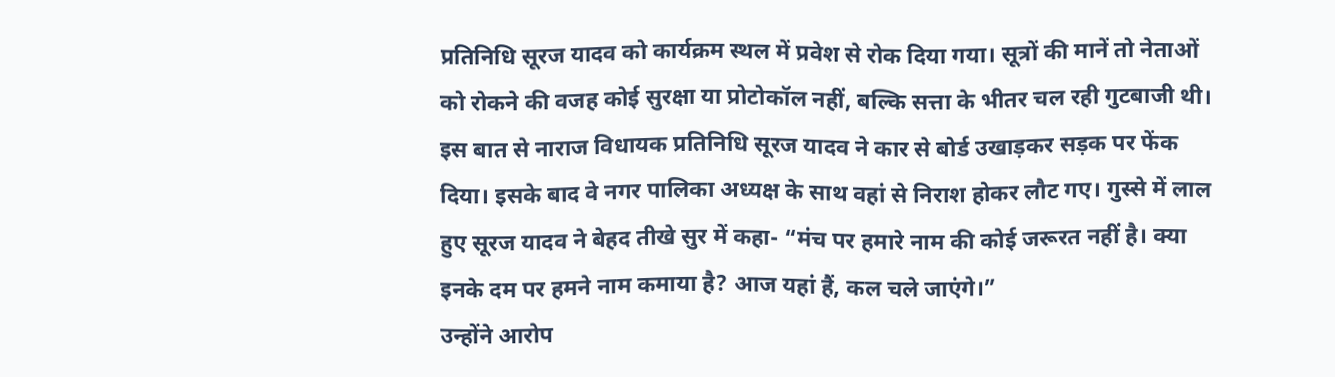प्रतिनिधि सूरज यादव को कार्यक्रम स्थल में प्रवेश से रोक दिया गया। सूत्रों की मानें तो नेताओं को रोकने की वजह कोई सुरक्षा या प्रोटोकॉल नहीं, बल्कि सत्ता के भीतर चल रही गुटबाजी थी।
इस बात से नाराज विधायक प्रतिनिधि सूरज यादव ने कार से बोर्ड उखाड़कर सड़क पर फेंक दिया। इसके बाद वे नगर पालिका अध्यक्ष के साथ वहां से निराश होकर लौट गए। गुस्से में लाल हुए सूरज यादव ने बेहद तीखे सुर में कहा- “मंच पर हमारे नाम की कोई जरूरत नहीं है। क्या इनके दम पर हमने नाम कमाया है? आज यहां हैं, कल चले जाएंगे।”
उन्होंने आरोप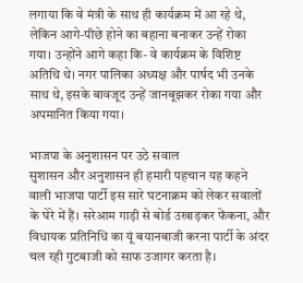लगाया कि वे मंत्री के साथ ही कार्यक्रम में आ रहे थे, लेकिन आगे-पीछे होने का बहाना बनाकर उन्हें रोका गया। उन्होंने आगे कहा कि- वे कार्यक्रम के विशिष्ट अतिथि थे। नगर पालिका अध्यक्ष और पार्षद भी उनके साथ थे, इसके बावजूद उन्हें जानबूझकर रोका गया और अपमानित किया गया।

भाजपा के अनुशासन पर उठे सवाल
सुशासन और अनुशासन ही हमारी पहचान यह कहने वाली भाजपा पार्टी इस सारे घटनाक्रम को लेकर सवालों के घेरे में हैं। सरेआम गाड़ी से बोर्ड उखाड़कर फेंकना, और विधायक प्रतिनिधि का यूं बयानबाजी करना पार्टी के अंदर चल रही गुटबाजी को साफ उजागर करता है।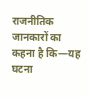राजनीतिक जानकारों का कहना है कि—यह घटना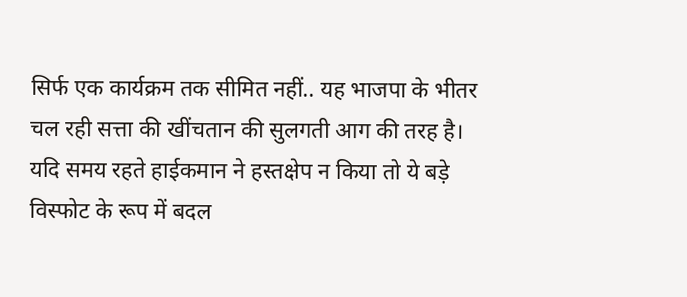सिर्फ एक कार्यक्रम तक सीमित नहीं.. यह भाजपा के भीतर चल रही सत्ता की खींचतान की सुलगती आग की तरह है। यदि समय रहते हाईकमान ने हस्तक्षेप न किया तो ये बड़े विस्फोट के रूप में बदल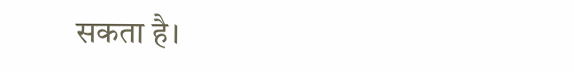सकता है।